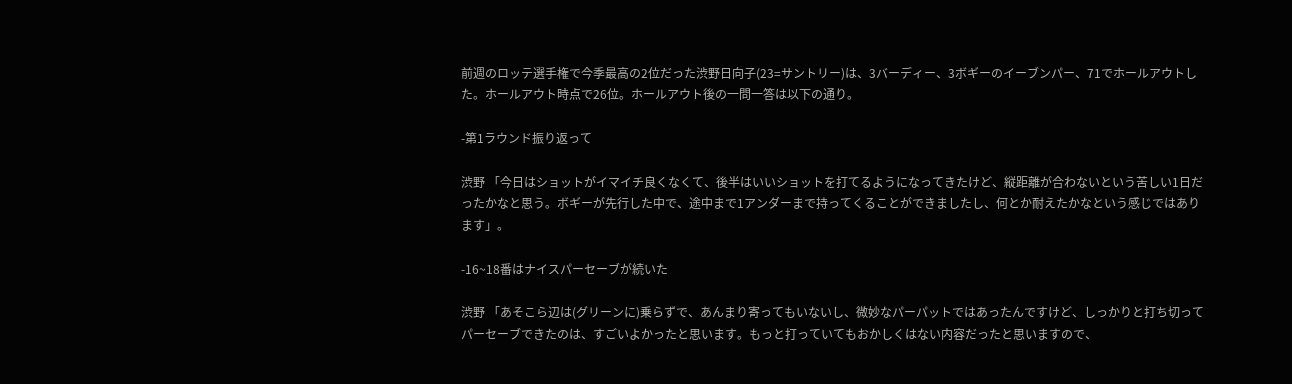前週のロッテ選手権で今季最高の2位だった渋野日向子(23=サントリー)は、3バーディー、3ボギーのイーブンパー、71でホールアウトした。ホールアウト時点で26位。ホールアウト後の一問一答は以下の通り。

-第1ラウンド振り返って

渋野 「今日はショットがイマイチ良くなくて、後半はいいショットを打てるようになってきたけど、縦距離が合わないという苦しい1日だったかなと思う。ボギーが先行した中で、途中まで1アンダーまで持ってくることができましたし、何とか耐えたかなという感じではあります」。

-16~18番はナイスパーセーブが続いた

渋野 「あそこら辺は(グリーンに)乗らずで、あんまり寄ってもいないし、微妙なパーパットではあったんですけど、しっかりと打ち切ってパーセーブできたのは、すごいよかったと思います。もっと打っていてもおかしくはない内容だったと思いますので、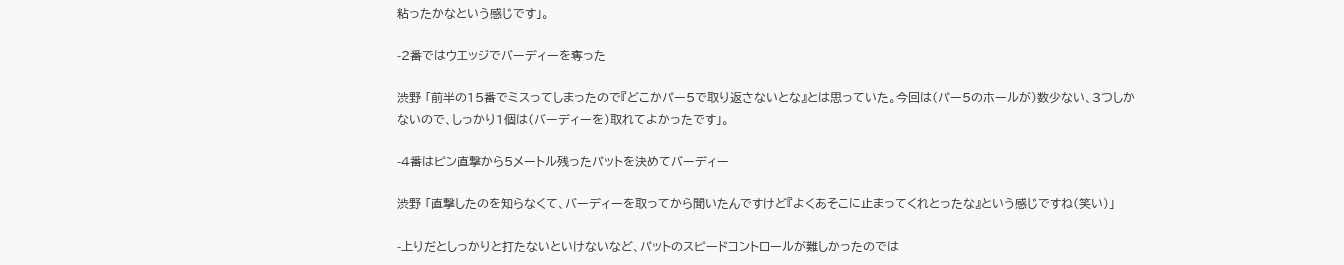粘ったかなという感じです」。

-2番ではウエッジでバーディーを奪った

渋野 「前半の15番でミスってしまったので『どこかパー5で取り返さないとな』とは思っていた。今回は(パー5のホールが)数少ない、3つしかないので、しっかり1個は(バーディーを)取れてよかったです」。

-4番はピン直撃から5メートル残ったパットを決めてバーディー

渋野 「直撃したのを知らなくて、バーディーを取ってから聞いたんですけど『よくあそこに止まってくれとったな』という感じですね(笑い)」

-上りだとしっかりと打たないといけないなど、パットのスピードコントロールが難しかったのでは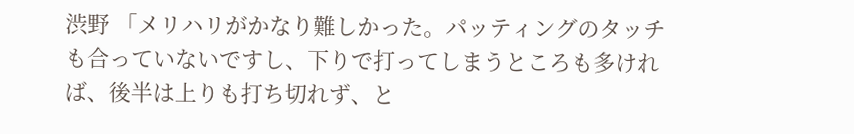渋野 「メリハリがかなり難しかった。パッティングのタッチも合っていないですし、下りで打ってしまうところも多ければ、後半は上りも打ち切れず、と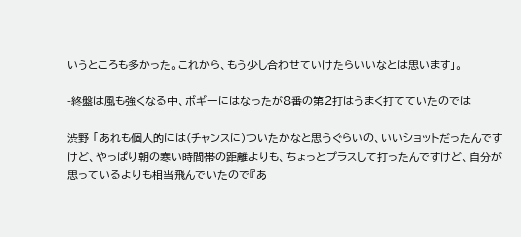いうところも多かった。これから、もう少し合わせていけたらいいなとは思います」。

-終盤は風も強くなる中、ボギーにはなったが8番の第2打はうまく打てていたのでは

渋野 「あれも個人的には(チャンスに)ついたかなと思うぐらいの、いいショットだったんですけど、やっぱり朝の寒い時間帯の距離よりも、ちょっとプラスして打ったんですけど、自分が思っているよりも相当飛んでいたので『あ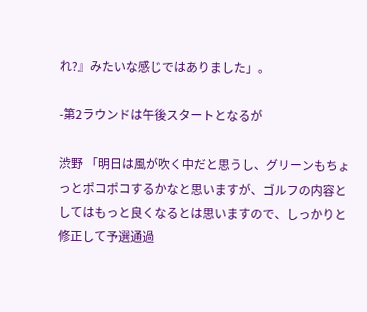れ?』みたいな感じではありました」。

-第2ラウンドは午後スタートとなるが

渋野 「明日は風が吹く中だと思うし、グリーンもちょっとポコポコするかなと思いますが、ゴルフの内容としてはもっと良くなるとは思いますので、しっかりと修正して予選通過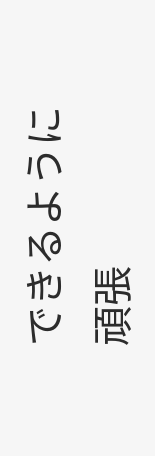できるように頑張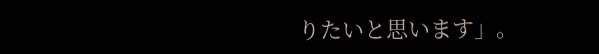りたいと思います」。